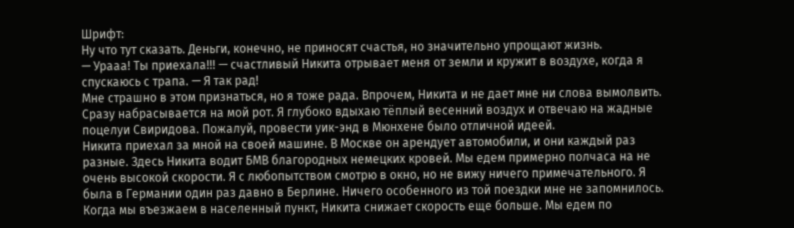Шрифт:
Ну что тут сказать. Деньги, конечно, не приносят счастья, но значительно упрощают жизнь.
— Урааа! Ты приехала!!! — счастливый Никита отрывает меня от земли и кружит в воздухе, когда я спускаюсь с трапа. — Я так рад!
Мне страшно в этом признаться, но я тоже рада. Впрочем, Никита и не дает мне ни слова вымолвить. Сразу набрасывается на мой рот. Я глубоко вдыхаю тёплый весенний воздух и отвечаю на жадные поцелуи Свиридова. Пожалуй, провести уик-энд в Мюнхене было отличной идеей.
Никита приехал за мной на своей машине. В Москве он арендует автомобили, и они каждый раз разные. Здесь Никита водит БМВ благородных немецких кровей. Мы едем примерно полчаса на не очень высокой скорости. Я с любопытством смотрю в окно, но не вижу ничего примечательного. Я была в Германии один раз давно в Берлине. Ничего особенного из той поездки мне не запомнилось.
Когда мы въезжаем в населенный пункт, Никита снижает скорость еще больше. Мы едем по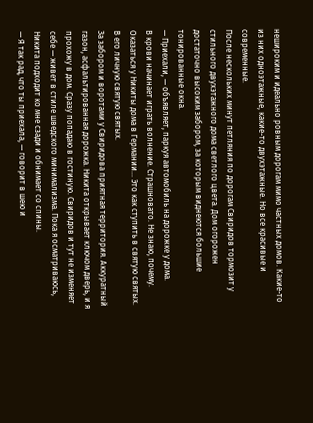нешироким и идеально ровным дорогам мимо частных домов. Какие-то из них одноэтажные, какие-то двухэтажные. Но все красивые и современные.
После нескольких минут петляния по дорогам Свиридов тормозит у стильного двухэтажного дома светлого цвета. Дом огорожен достаточно высоким забором, за которым виднеются большие тонированные окна.
— Приехали, — объявляет, паркуя автомобиль на дорожке у дома.
В крови начинает играть волнение. Страшновато. Не знаю, почему. Оказаться у Никиты дома в Германии… Это как ступить в святую святых. В его личную святую святых.
За забором и воротами у Свиридова приятная территория. Аккуратный газон, асфальтированная дорожка. Никита открывает ключом дверь, и я прохожу в дом. Сразу попадаю в гостиную. Свиридов и тут не изменяет себе — живет в стиле шведского минимализма. Пока я осматриваюсь, Никита подходит ко мне сзади и обнимает со спины.
— Я так рад, что ты приехала, — говорит в шею и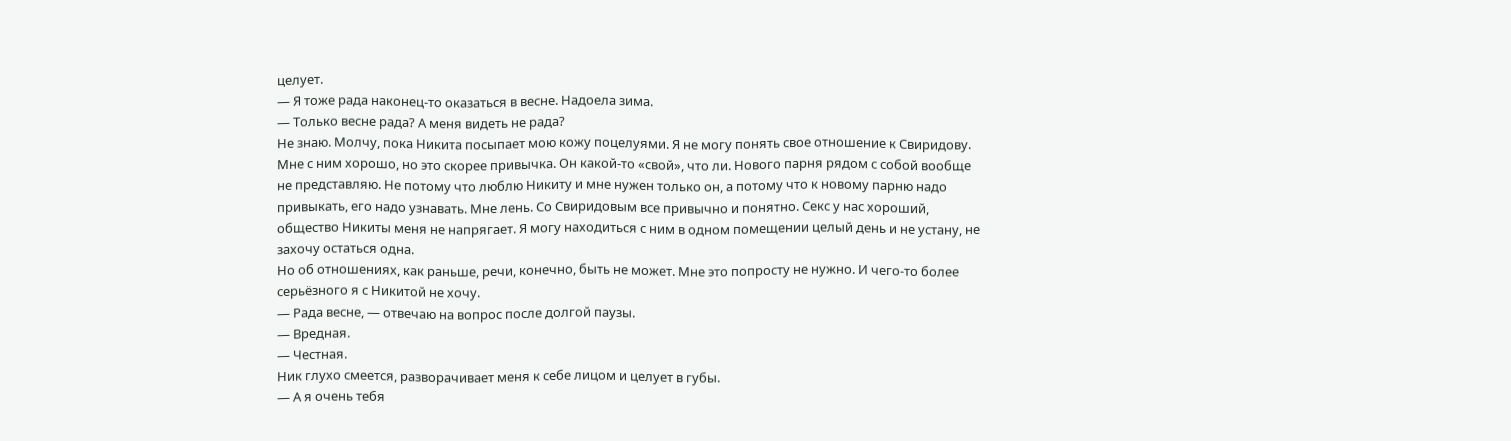целует.
— Я тоже рада наконец-то оказаться в весне. Надоела зима.
— Только весне рада? А меня видеть не рада?
Не знаю. Молчу, пока Никита посыпает мою кожу поцелуями. Я не могу понять свое отношение к Свиридову. Мне с ним хорошо, но это скорее привычка. Он какой-то «свой», что ли. Нового парня рядом с собой вообще не представляю. Не потому что люблю Никиту и мне нужен только он, а потому что к новому парню надо привыкать, его надо узнавать. Мне лень. Со Свиридовым все привычно и понятно. Секс у нас хороший, общество Никиты меня не напрягает. Я могу находиться с ним в одном помещении целый день и не устану, не захочу остаться одна.
Но об отношениях, как раньше, речи, конечно, быть не может. Мне это попросту не нужно. И чего-то более серьёзного я с Никитой не хочу.
— Рада весне, — отвечаю на вопрос после долгой паузы.
— Вредная.
— Честная.
Ник глухо смеется, разворачивает меня к себе лицом и целует в губы.
— А я очень тебя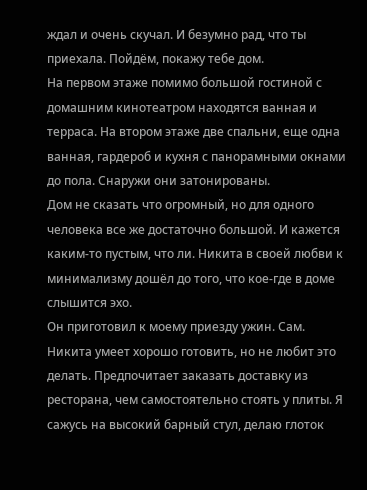ждал и очень скучал. И безумно рад, что ты приехала. Пойдём, покажу тебе дом.
На первом этаже помимо большой гостиной с домашним кинотеатром находятся ванная и терраса. На втором этаже две спальни, еще одна ванная, гардероб и кухня с панорамными окнами до пола. Снаружи они затонированы.
Дом не сказать что огромный, но для одного человека все же достаточно большой. И кажется каким-то пустым, что ли. Никита в своей любви к минимализму дошёл до того, что кое-где в доме слышится эхо.
Он приготовил к моему приезду ужин. Сам. Никита умеет хорошо готовить, но не любит это делать. Предпочитает заказать доставку из ресторана, чем самостоятельно стоять у плиты. Я сажусь на высокий барный стул, делаю глоток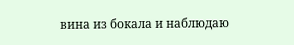вина из бокала и наблюдаю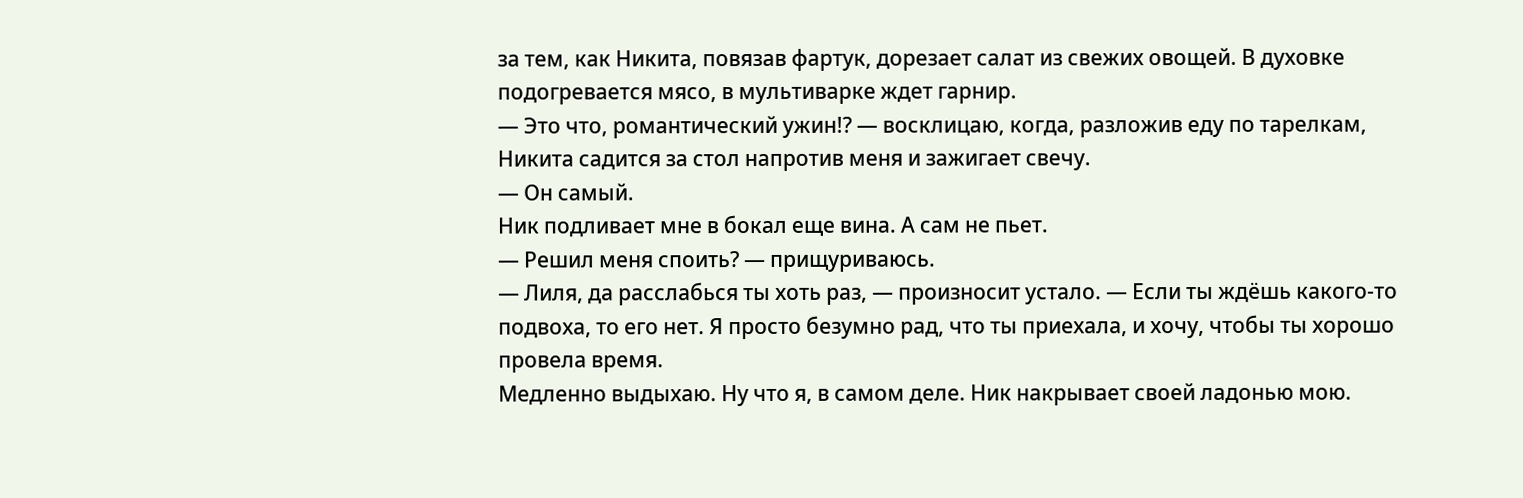за тем, как Никита, повязав фартук, дорезает салат из свежих овощей. В духовке подогревается мясо, в мультиварке ждет гарнир.
— Это что, романтический ужин!? — восклицаю, когда, разложив еду по тарелкам, Никита садится за стол напротив меня и зажигает свечу.
— Он самый.
Ник подливает мне в бокал еще вина. А сам не пьет.
— Решил меня споить? — прищуриваюсь.
— Лиля, да расслабься ты хоть раз, — произносит устало. — Если ты ждёшь какого-то подвоха, то его нет. Я просто безумно рад, что ты приехала, и хочу, чтобы ты хорошо провела время.
Медленно выдыхаю. Ну что я, в самом деле. Ник накрывает своей ладонью мою.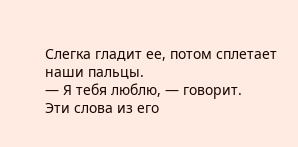Слегка гладит ее, потом сплетает наши пальцы.
— Я тебя люблю, — говорит.
Эти слова из его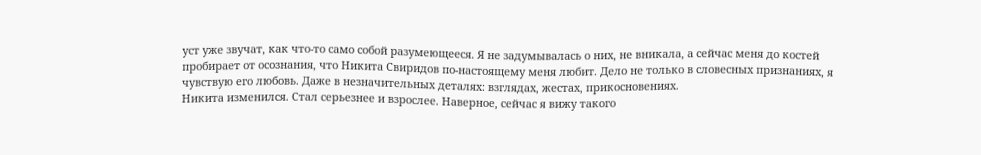уст уже звучат, как что-то само собой разумеющееся. Я не задумывалась о них, не вникала, а сейчас меня до костей пробирает от осознания, что Никита Свиридов по-настоящему меня любит. Дело не только в словесных признаниях, я чувствую его любовь. Даже в незначительных деталях: взглядах, жестах, прикосновениях.
Никита изменился. Стал серьезнее и взрослее. Наверное, сейчас я вижу такого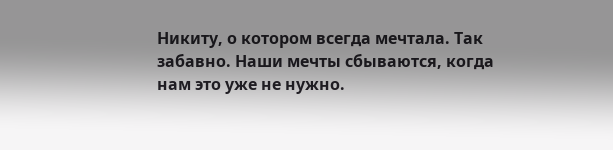Никиту, о котором всегда мечтала. Так забавно. Наши мечты сбываются, когда нам это уже не нужно.